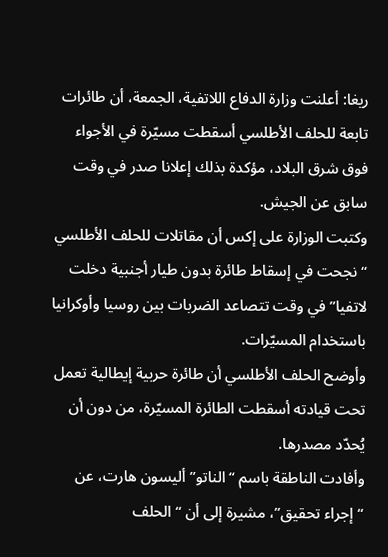ريغا: أعلنت وزارة الدفاع اللاتفية، الجمعة، أن طائرات تابعة للحلف الأطلسي أسقطت مسيّرة في الأجواء فوق شرق البلاد، مؤكدة بذلك إعلانا صدر في وقت سابق عن الجيش.
وكتبت الوزارة على إكس أن مقاتلات للحلف الأطلسي “نجحت في إسقاط طائرة بدون طيار أجنبية دخلت لاتفيا” في وقت تتصاعد الضربات بين روسيا وأوكرانيا باستخدام المسيّرات.
وأوضح الحلف الأطلسي أن طائرة حربية إيطالية تعمل تحت قيادته أسقطت الطائرة المسيّرة، من دون أن يُحدّد مصدرها.
وأفادت الناطقة باسم “الناتو” أليسون هارت، عن “إجراء تحقيق”، مشيرة إلى أن “الحلف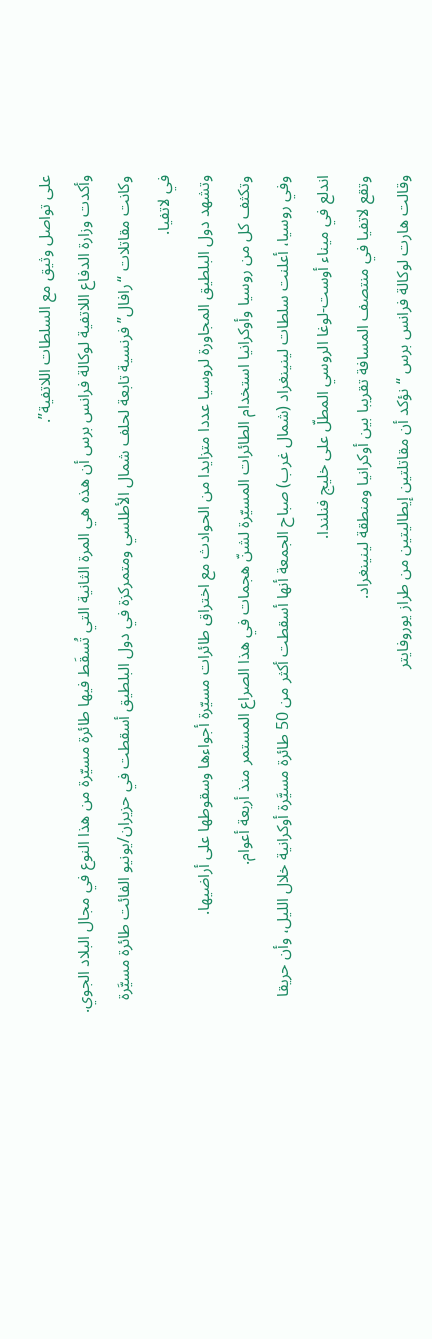على تواصل وثيق مع السلطات اللاتفية”.
وأكدت وزارة الدفاع اللاتفية لوكالة فرانس برس أن هذه هي المرة الثانية التي تُسقَط فيها طائرة مسيّرة من هذا النوع في مجال البلاد الجوي.
وكانت مقاتلات “رافال” فرنسية تابعة لحلف شمال الأطلسي ومتمركزة في دول البلطيق أسقطت في حزيران/يونيو الفائت طائرة مسيَّرة في لاتفيا.
وتشهد دول البلطيق المجاورة لروسيا عددا متزايدا من الحوادث مع اختراق طائرات مسيّرة أجواءها وسقوطها على أراضيها.
وتكثف كل من روسيا وأوكرانيا استخدام الطائرات المسيّرة لشنّ هجمات في هذا الصراع المستمر منذ أربعة أعوام.
وفي روسيا، أعلنت سلطات لينينغراد (شمال غرب) صباح الجمعة أنها أسقطت أكثر من 50 طائرة مسيَّرة أوكرانية خلال الليل، وأن حريقا اندلع في ميناء أوست-لوغا الروسي المطلّ على خليج فنلندا.
وتقع لاتفيا في منتصف المسافة تقريبا بين أوكرانيا ومنطقة لينينغراد.
وقالت هارت لوكالة فرانس برس “نؤكد أن مقاتلتين إيطاليتين من طراز يوروفايتر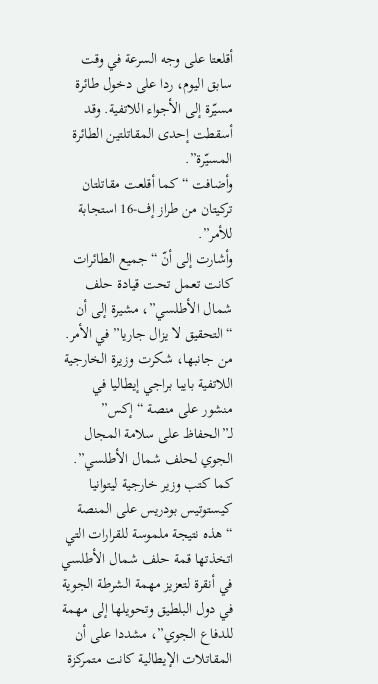أقلعتا على وجه السرعة في وقت سابق اليوم، ردا على دخول طائرة مسيّرة إلى الأجواء اللاتفية. وقد أسقطت إحدى المقاتلتين الطائرة المسيّرة”.
وأضافت “كما أقلعت مقاتلتان تركيتان من طراز إف-16 استجابة للأمر”.
وأشارت إلى أنّ “جميع الطائرات كانت تعمل تحت قيادة حلف شمال الأطلسي”، مشيرة إلى أن “التحقيق لا يزال جاريا” في الأمر.
من جانبها، شكرت وزيرة الخارجية اللاتفية بايبا براجي إيطاليا في منشور على منصة “إكس” لـ”الحفاظ على سلامة المجال الجوي لحلف شمال الأطلسي”.
كما كتب وزير خارجية ليتوانيا كيستوتيس بودريس على المنصة “هذه نتيجة ملموسة للقرارات التي اتخذتها قمة حلف شمال الأطلسي في أنقرة لتعزيز مهمة الشرطة الجوية في دول البلطيق وتحويلها إلى مهمة للدفاع الجوي”، مشددا على أن المقاتلات الإيطالية كانت متمركزة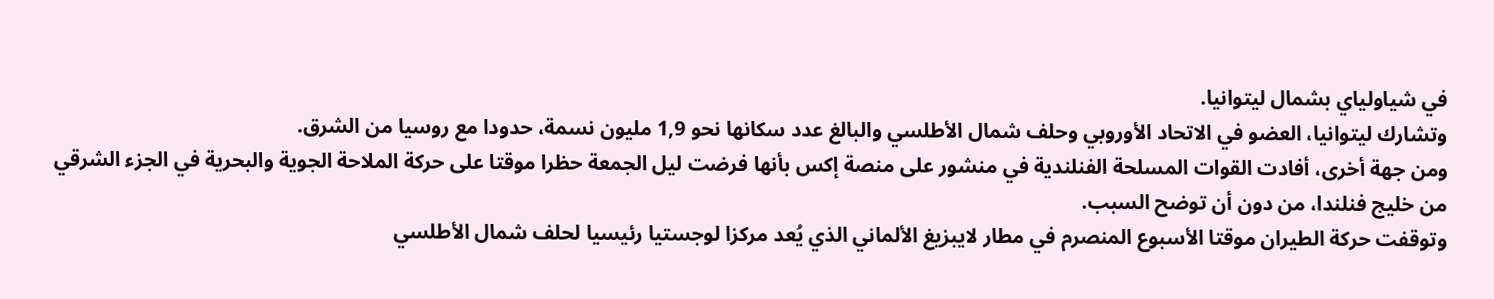في شياولياي بشمال ليتوانيا.
وتشارك ليتوانيا، العضو في الاتحاد الأوروبي وحلف شمال الأطلسي والبالغ عدد سكانها نحو 1,9 مليون نسمة، حدودا مع روسيا من الشرق.
ومن جهة أخرى، أفادت القوات المسلحة الفنلندية في منشور على منصة إكس بأنها فرضت ليل الجمعة حظرا موقتا على حركة الملاحة الجوية والبحرية في الجزء الشرقي من خليج فنلندا، من دون أن توضح السبب.
وتوقفت حركة الطيران موقتا الأسبوع المنصرم في مطار لايبزيغ الألماني الذي يُعد مركزا لوجستيا رئيسيا لحلف شمال الأطلسي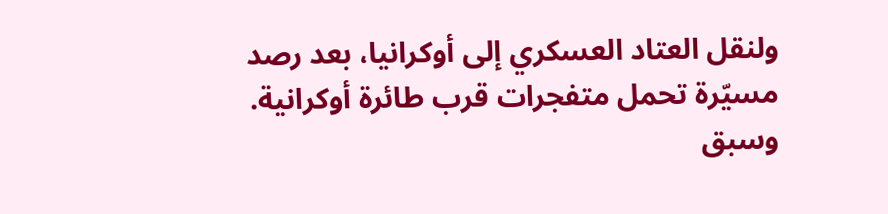ولنقل العتاد العسكري إلى أوكرانيا، بعد رصد مسيّرة تحمل متفجرات قرب طائرة أوكرانية.
وسبق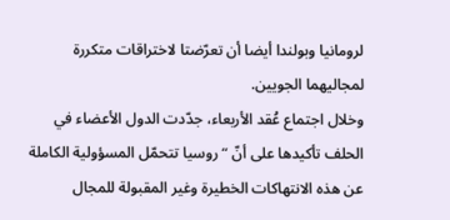لرومانيا وبولندا أيضا أن تعرّضتا لاختراقات متكررة لمجاليهما الجويين.
وخلال اجتماع عُقد الأربعاء، جدّدت الدول الأعضاء في الحلف تأكيدها على أنّ “روسيا تتحمّل المسؤولية الكاملة عن هذه الانتهاكات الخطيرة وغير المقبولة للمجال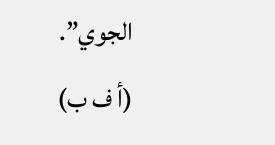الجوي”.
(أ ف ب)